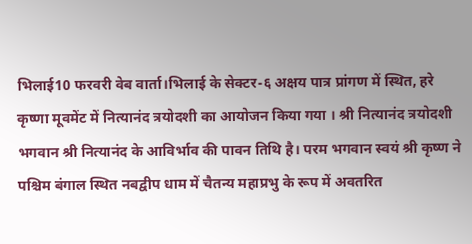भिलाई10 फरवरी वेब वार्ता।भिलाई के सेक्टर-६ अक्षय पात्र प्रांगण में स्थित, हरे कृष्णा मूवमेंट में नित्यानंद त्रयोदशी का आयोजन किया गया । श्री नित्यानंद त्रयोदशी भगवान श्री नित्यानंद के आविर्भाव की पावन तिथि है। परम भगवान स्वयं श्री कृष्ण ने पश्चिम बंगाल स्थित नबद्वीप धाम में चैतन्य महाप्रभु के रूप में अवतरित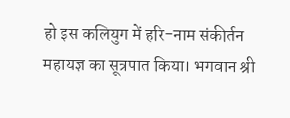हो इस कलियुग में हरि-नाम संकीर्तन महायज्ञ का सूत्रपात किया। भगवान श्री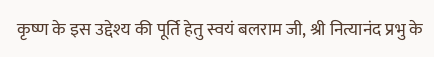कृष्ण के इस उद्देश्य की पूर्ति हेतु स्वयं बलराम जी, श्री नित्यानंद प्रभु के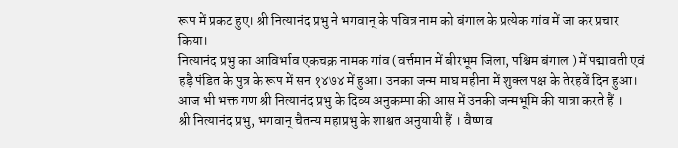रूप में प्रकट हुए। श्री नित्यानंद प्रभु ने भगवान् के पवित्र नाम को बंगाल के प्रत्येक गांव में जा कर प्रचार किया।
नित्यानंद प्रभु का आविर्भाव एकचक्र नामक गांव (वर्त्तमान में बीरभूम जिला, पश्चिम बंगाल ) में पद्मावती एवं हड़ै पंडित के पुत्र के रूप में सन १४७४ में हुआ। उनका जन्म माघ महीना में शुक्ल पक्ष के तेरहवें दिन हुआ। आज भी भक्त गण श्री नित्यानंद प्रभु के दिव्य अनुकम्पा की आस में उनकी जन्मभूमि की यात्रा करते हैं ।
श्री नित्यानंद प्रभु, भगवान् चैतन्य महाप्रभु के शाश्वत अनुयायी हैं । वैष्णव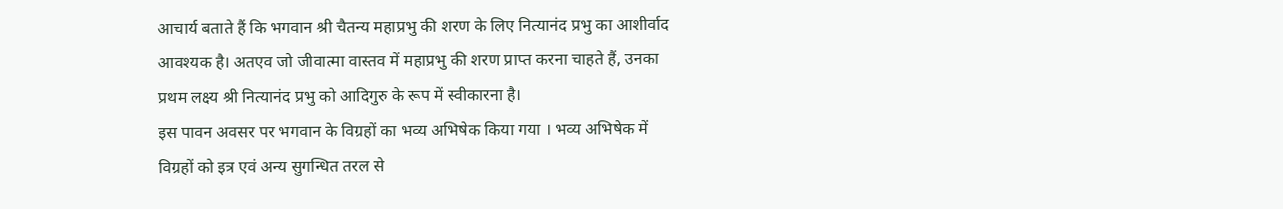आचार्य बताते हैं कि भगवान श्री चैतन्य महाप्रभु की शरण के लिए नित्यानंद प्रभु का आशीर्वाद आवश्यक है। अतएव जो जीवात्मा वास्तव में महाप्रभु की शरण प्राप्त करना चाहते हैं, उनका प्रथम लक्ष्य श्री नित्यानंद प्रभु को आदिगुरु के रूप में स्वीकारना है।
इस पावन अवसर पर भगवान के विग्रहों का भव्य अभिषेक किया गया । भव्य अभिषेक में विग्रहों को इत्र एवं अन्य सुगन्धित तरल से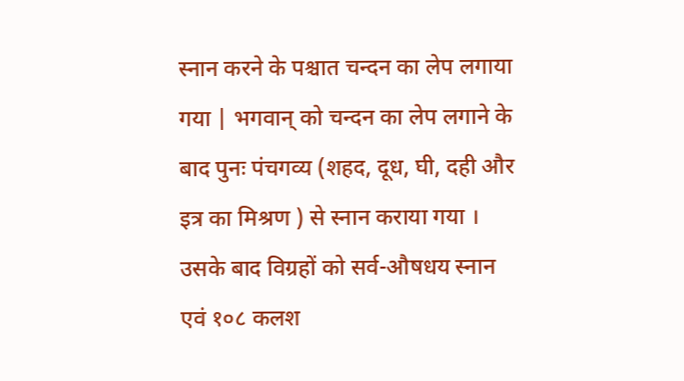स्नान करने के पश्चात चन्दन का लेप लगाया गया | भगवान् को चन्दन का लेप लगाने के बाद पुनः पंचगव्य (शहद, दूध, घी, दही और इत्र का मिश्रण ) से स्नान कराया गया । उसके बाद विग्रहों को सर्व-औषधय स्नान एवं १०८ कलश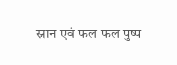स्नान एवं फल फल पुष्प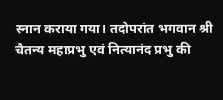स्नान कराया गया। तदोपरांत भगवान श्री चैतन्य महाप्रभु एवं नित्यानंद प्रभु की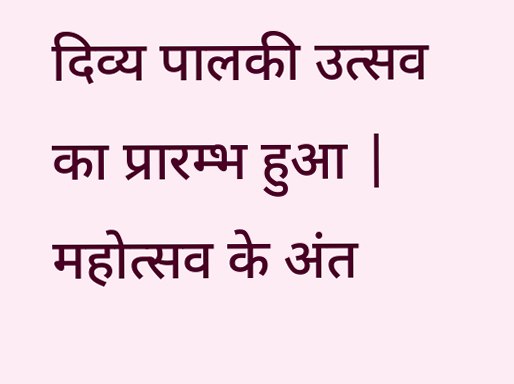दिव्य पालकी उत्सव का प्रारम्भ हुआ | महोत्सव के अंत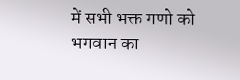में सभी भक्त गणो को भगवान का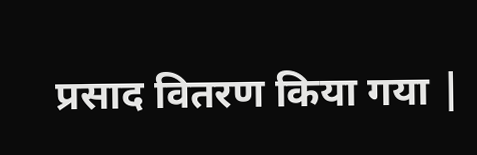प्रसाद वितरण किया गया |